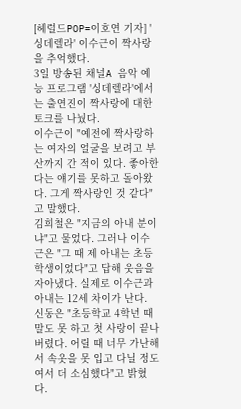[헤럴드POP=이호연 기자] '싱데렐라' 이수근이 짝사랑을 추억했다.
3일 방송된 채널A 음악 예능 프로그램 '싱데렐라'에서는 출연진이 짝사랑에 대한 토크를 나눴다.
이수근이 "예전에 짝사랑하는 여자의 얼굴을 보려고 부산까지 간 적이 있다. 좋아한다는 얘기를 못하고 돌아왔다. 그게 짝사랑인 것 같다"고 말했다.
김희철은 "지금의 아내 분이냐"고 물었다. 그러나 이수근은 "그 때 제 아내는 초등학생이었다"고 답해 웃음을 자아냈다. 실제로 이수근과 아내는 12세 차이가 난다.
신동은 "초등학교 4학년 때 말도 못 하고 첫 사랑이 끝나버렸다. 어릴 때 너무 가난해서 속옷을 못 입고 다닐 정도여서 더 소심했다"고 밝혔다.